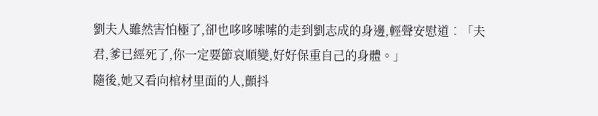劉夫人雖然害怕極了,卻也哆哆嗦嗦的走到劉志成的身邊,輕聲安慰道︰「夫君,爹已經死了,你一定要節哀順變,好好保重自己的身體。」
隨後,她又看向棺材里面的人,顫抖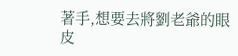著手,想要去將劉老爺的眼皮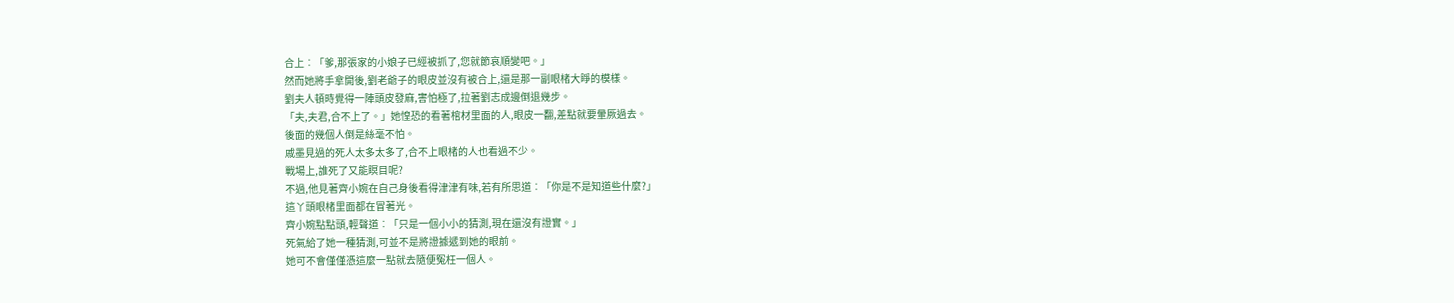合上︰「爹,那張家的小娘子已經被抓了,您就節哀順變吧。」
然而她將手拿開後,劉老爺子的眼皮並沒有被合上,還是那一副眼楮大睜的模樣。
劉夫人頓時覺得一陣頭皮發麻,害怕極了,拉著劉志成邊倒退幾步。
「夫,夫君,合不上了。」她惶恐的看著棺材里面的人,眼皮一翻,差點就要暈厥過去。
後面的幾個人倒是絲毫不怕。
戚墨見過的死人太多太多了,合不上眼楮的人也看過不少。
戰場上,誰死了又能瞑目呢?
不過,他見著齊小婉在自己身後看得津津有味,若有所思道︰「你是不是知道些什麼?」
這丫頭眼楮里面都在冒著光。
齊小婉點點頭,輕聲道︰「只是一個小小的猜測,現在還沒有證實。」
死氣給了她一種猜測,可並不是將證據遞到她的眼前。
她可不會僅僅憑這麼一點就去隨便冤枉一個人。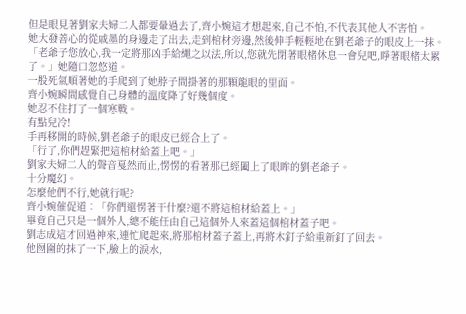但是眼見著劉家夫婦二人都要暈過去了,齊小婉這才想起來,自己不怕,不代表其他人不害怕。
她大發善心的從戚墨的身邊走了出去,走到棺材旁邊,然後伸手輕輕地在劉老爺子的眼皮上一抹。
「老爺子您放心,我一定將那凶手給繩之以法,所以,您就先閉著眼楮休息一會兒吧,睜著眼楮太累了。」她隨口忽悠道。
一股死氣順著她的手爬到了她脖子間掛著的那顆龍眼的里面。
齊小婉瞬間感覺自己身體的溫度降了好幾個度。
她忍不住打了一個寒戰。
有點兒冷!
手再移開的時候,劉老爺子的眼皮已經合上了。
「行了,你們趕緊把這棺材給蓋上吧。」
劉家夫婦二人的聲音戛然而止,愣愣的看著那已經闔上了眼眸的劉老爺子。
十分魔幻。
怎麼他們不行,她就行呢?
齊小婉催促道︰「你們還愣著干什麼?還不將這棺材給蓋上。」
畢竟自己只是一個外人,總不能任由自己這個外人來蓋這個棺材蓋子吧。
劉志成這才回過神來,連忙爬起來,將那棺材蓋子蓋上,再將木釘子給重新釘了回去。
他囫圇的抹了一下,臉上的淚水,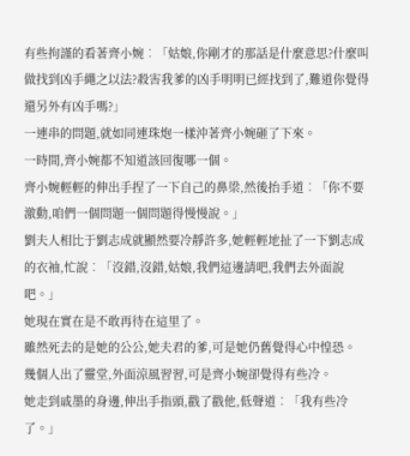有些拘謹的看著齊小婉︰「姑娘,你剛才的那話是什麼意思?什麼叫做找到凶手繩之以法?殺害我爹的凶手明明已經找到了,難道你覺得還另外有凶手嗎?」
一連串的問題,就如同連珠炮一樣沖著齊小婉砸了下來。
一時間,齊小婉都不知道該回復哪一個。
齊小婉輕輕的伸出手捏了一下自己的鼻梁,然後抬手道︰「你不要激動,咱們一個問題一個問題得慢慢說。」
劉夫人相比于劉志成就顯然要冷靜許多,她輕輕地扯了一下劉志成的衣袖,忙說︰「沒錯,沒錯,姑娘,我們這邊請吧,我們去外面說吧。」
她現在實在是不敢再待在這里了。
雖然死去的是她的公公,她夫君的爹,可是她仍舊覺得心中惶恐。
幾個人出了靈堂,外面涼風習習,可是齊小婉卻覺得有些冷。
她走到戚墨的身邊,伸出手指頭,戳了戳他,低聲道︰「我有些冷了。」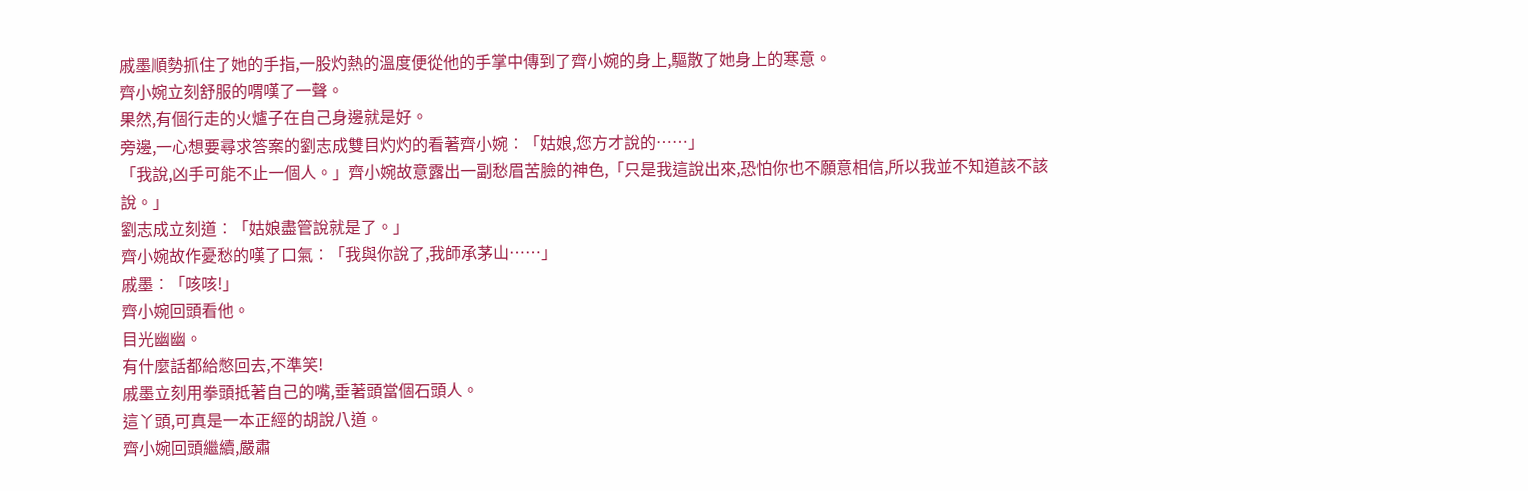戚墨順勢抓住了她的手指,一股灼熱的溫度便從他的手掌中傳到了齊小婉的身上,驅散了她身上的寒意。
齊小婉立刻舒服的喟嘆了一聲。
果然,有個行走的火爐子在自己身邊就是好。
旁邊,一心想要尋求答案的劉志成雙目灼灼的看著齊小婉︰「姑娘,您方才說的……」
「我說,凶手可能不止一個人。」齊小婉故意露出一副愁眉苦臉的神色,「只是我這說出來,恐怕你也不願意相信,所以我並不知道該不該說。」
劉志成立刻道︰「姑娘盡管說就是了。」
齊小婉故作憂愁的嘆了口氣︰「我與你說了,我師承茅山……」
戚墨︰「咳咳!」
齊小婉回頭看他。
目光幽幽。
有什麼話都給憋回去,不準笑!
戚墨立刻用拳頭抵著自己的嘴,垂著頭當個石頭人。
這丫頭,可真是一本正經的胡說八道。
齊小婉回頭繼續,嚴肅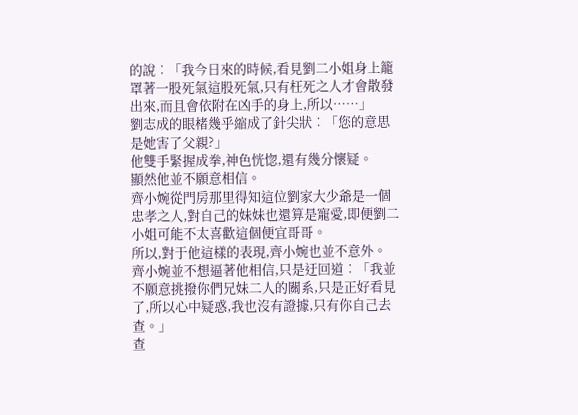的說︰「我今日來的時候,看見劉二小姐身上籠罩著一股死氣這股死氣,只有枉死之人才會散發出來,而且會依附在凶手的身上,所以……」
劉志成的眼楮幾乎縮成了針尖狀︰「您的意思是她害了父親?」
他雙手緊握成拳,神色恍惚,還有幾分懷疑。
顯然他並不願意相信。
齊小婉從門房那里得知這位劉家大少爺是一個忠孝之人,對自己的妹妹也還算是寵愛,即便劉二小姐可能不太喜歡這個便宜哥哥。
所以,對于他這樣的表現,齊小婉也並不意外。
齊小婉並不想逼著他相信,只是迂回道︰「我並不願意挑撥你們兄妹二人的關系,只是正好看見了,所以心中疑惑,我也沒有證據,只有你自己去查。」
查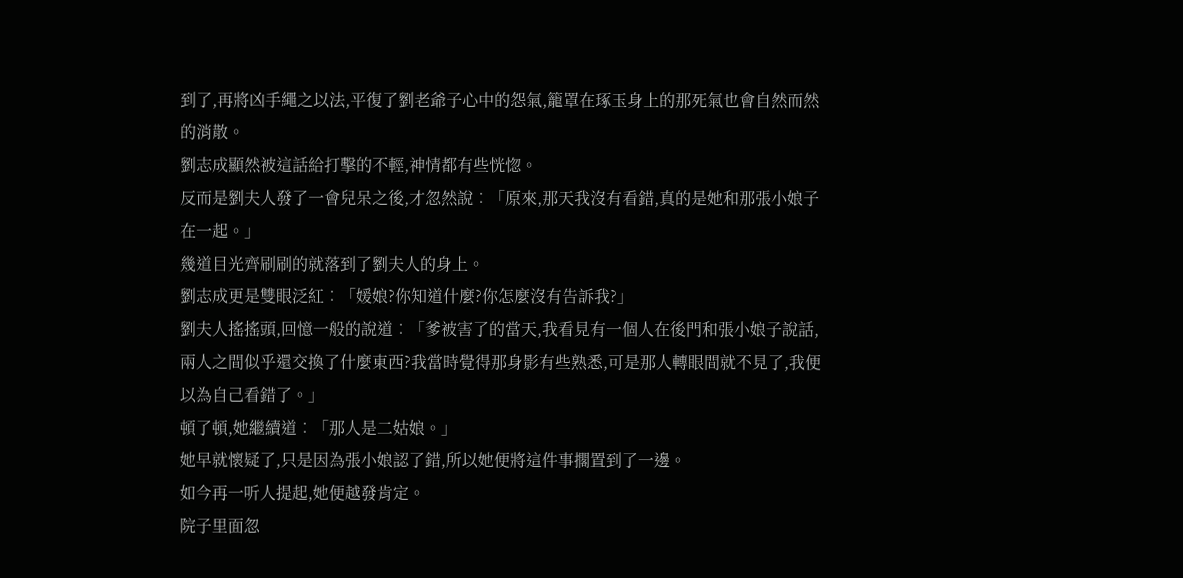到了,再將凶手繩之以法,平復了劉老爺子心中的怨氣,籠罩在琢玉身上的那死氣也會自然而然的消散。
劉志成顯然被這話給打擊的不輕,神情都有些恍惚。
反而是劉夫人發了一會兒呆之後,才忽然說︰「原來,那天我沒有看錯,真的是她和那張小娘子在一起。」
幾道目光齊刷刷的就落到了劉夫人的身上。
劉志成更是雙眼泛紅︰「媛娘?你知道什麼?你怎麼沒有告訴我?」
劉夫人搖搖頭,回憶一般的說道︰「爹被害了的當天,我看見有一個人在後門和張小娘子說話,兩人之間似乎還交換了什麼東西?我當時覺得那身影有些熟悉,可是那人轉眼間就不見了,我便以為自己看錯了。」
頓了頓,她繼續道︰「那人是二姑娘。」
她早就懷疑了,只是因為張小娘認了錯,所以她便將這件事擱置到了一邊。
如今再一听人提起,她便越發肯定。
院子里面忽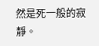然是死一般的寂靜。